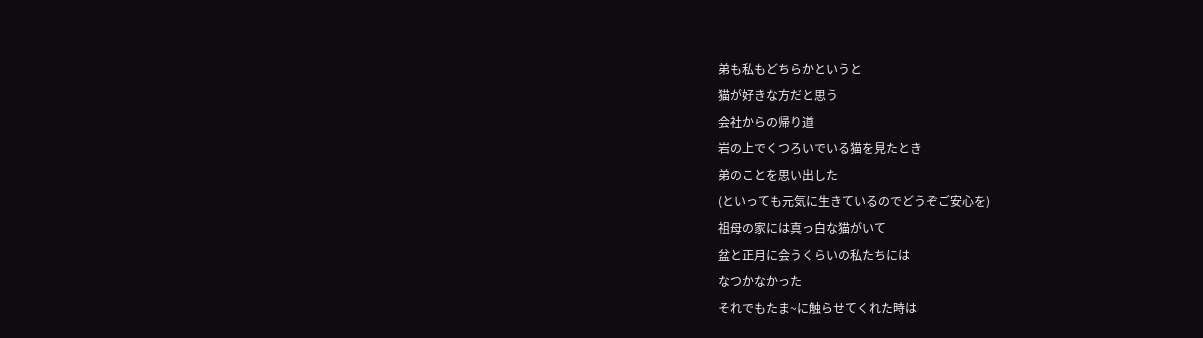弟も私もどちらかというと
猫が好きな方だと思う
会社からの帰り道
岩の上でくつろいでいる猫を見たとき
弟のことを思い出した
(といっても元気に生きているのでどうぞご安心を)
祖母の家には真っ白な猫がいて
盆と正月に会うくらいの私たちには
なつかなかった
それでもたま~に触らせてくれた時は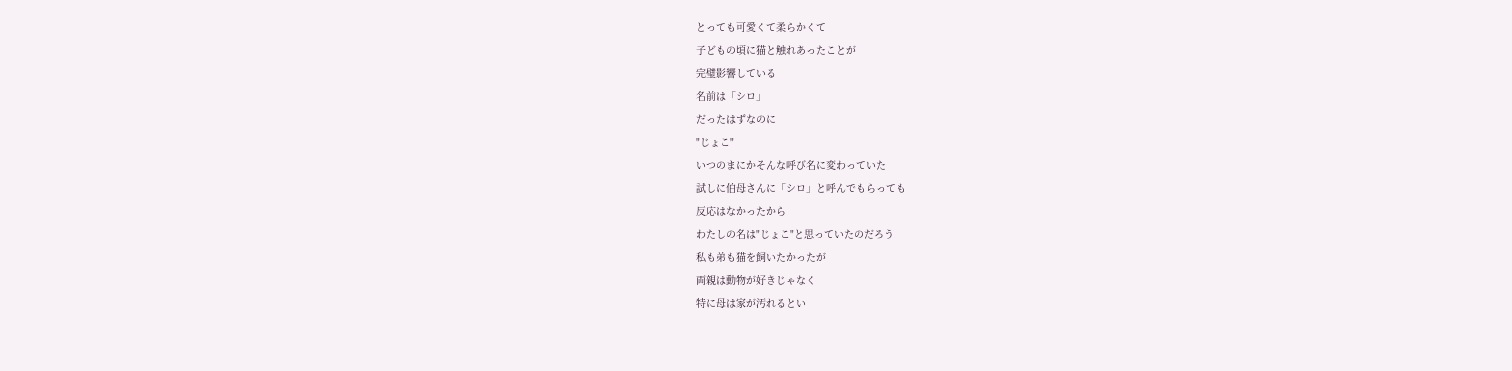とっても可愛くて柔らかくて
子どもの頃に猫と触れあったことが
完璧影響している
名前は「シロ」
だったはずなのに
"じょこ"
いつのまにかそんな呼び名に変わっていた
試しに伯母さんに「シロ」と呼んでもらっても
反応はなかったから
わたしの名は"じょこ"と思っていたのだろう
私も弟も猫を飼いたかったが
両親は動物が好きじゃなく
特に母は家が汚れるとい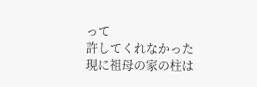って
許してくれなかった
現に祖母の家の柱は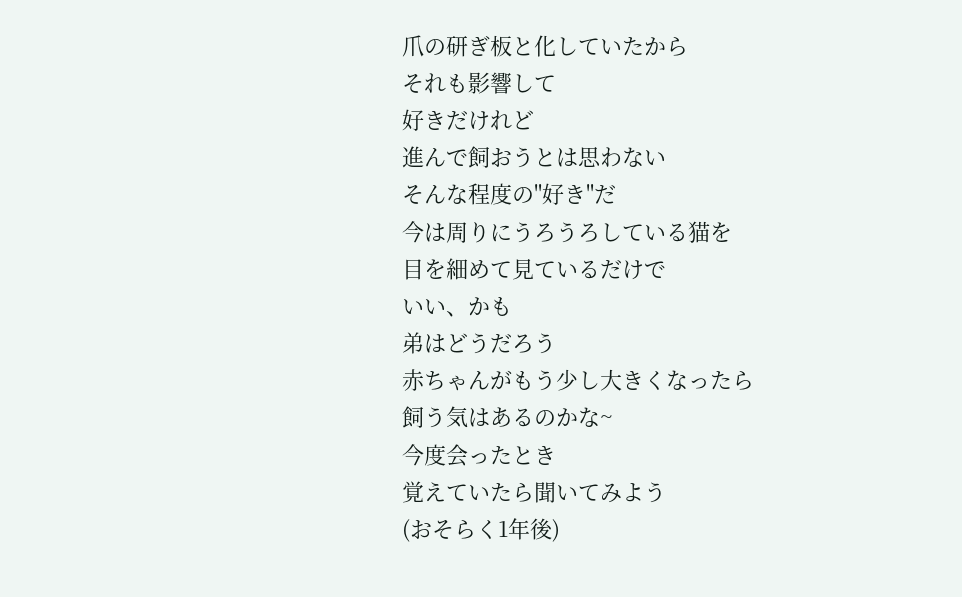爪の研ぎ板と化していたから
それも影響して
好きだけれど
進んで飼おうとは思わない
そんな程度の"好き"だ
今は周りにうろうろしている猫を
目を細めて見ているだけで
いい、かも
弟はどうだろう
赤ちゃんがもう少し大きくなったら
飼う気はあるのかな~
今度会ったとき
覚えていたら聞いてみよう
(おそらく1年後)